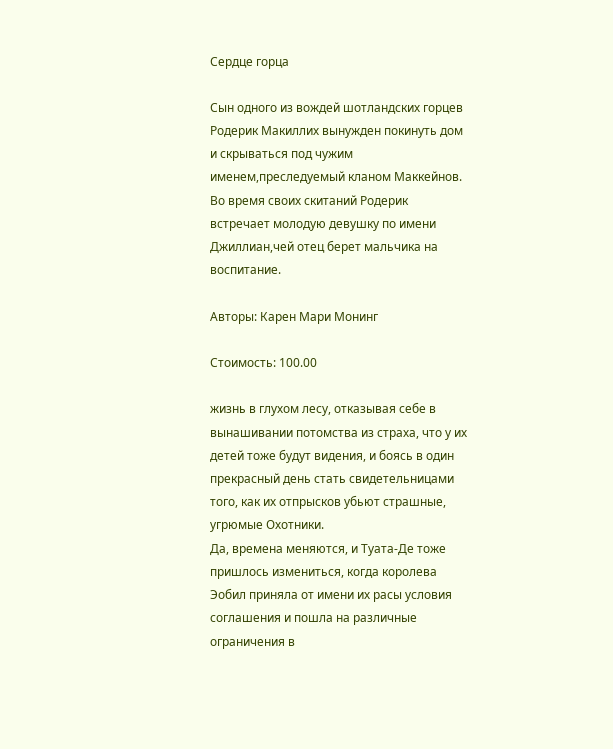Сердце горца

Сын одного из вождей шотландских горцев Родерик Макиллих вынужден покинуть дом и скрываться под чужим именем,преследуемый кланом Маккейнов. Во время своих скитаний Родерик встречает молодую девушку по имени Джиллиан,чей отец берет мальчика на воспитание.

Авторы: Карен Мари Монинг

Стоимость: 100.00

жизнь в глухом лесу, отказывая себе в вынашивании потомства из страха, что у их детей тоже будут видения, и боясь в один прекрасный день стать свидетельницами того, как их отпрысков убьют страшные, угрюмые Охотники.
Да, времена меняются, и Туата-Де тоже пришлось измениться, когда королева Эобил приняла от имени их расы условия соглашения и пошла на различные ограничения в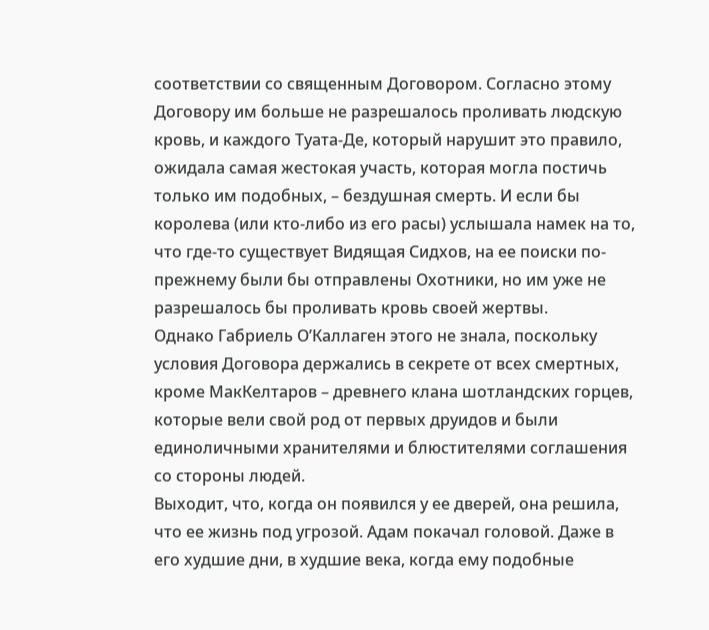соответствии со священным Договором. Согласно этому Договору им больше не разрешалось проливать людскую кровь, и каждого Туата-Де, который нарушит это правило, ожидала самая жестокая участь, которая могла постичь только им подобных, – бездушная смерть. И если бы королева (или кто-либо из его расы) услышала намек на то, что где-то существует Видящая Сидхов, на ее поиски по-прежнему были бы отправлены Охотники, но им уже не разрешалось бы проливать кровь своей жертвы.
Однако Габриель О’Каллаген этого не знала, поскольку условия Договора держались в секрете от всех смертных, кроме МакКелтаров – древнего клана шотландских горцев, которые вели свой род от первых друидов и были единоличными хранителями и блюстителями соглашения со стороны людей.
Выходит, что, когда он появился у ее дверей, она решила, что ее жизнь под угрозой. Адам покачал головой. Даже в его худшие дни, в худшие века, когда ему подобные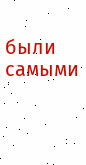были самыми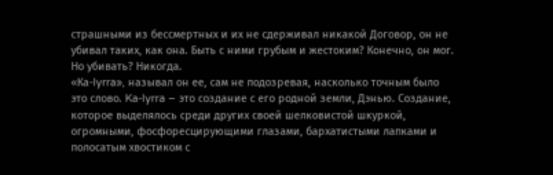страшными из бессмертных и их не сдерживал никакой Договор, он не убивал таких, как она. Быть с ними грубым и жестоким? Конечно, он мог. Но убивать? Никогда.
«Ка-lyrra», называл он ее, сам не подозревая, насколько точным было это слово. Ka-lyrra – это создание с его родной земли, Дэнью. Создание, которое выделялось среди других своей шелковистой шкуркой, огромными, фосфоресцирующими глазами, бархатистыми лапками и полосатым хвостиком с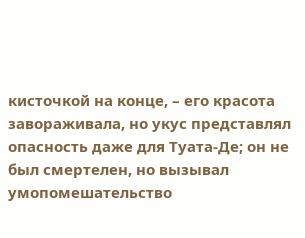кисточкой на конце, – его красота завораживала, но укус представлял опасность даже для Туата-Де; он не был смертелен, но вызывал умопомешательство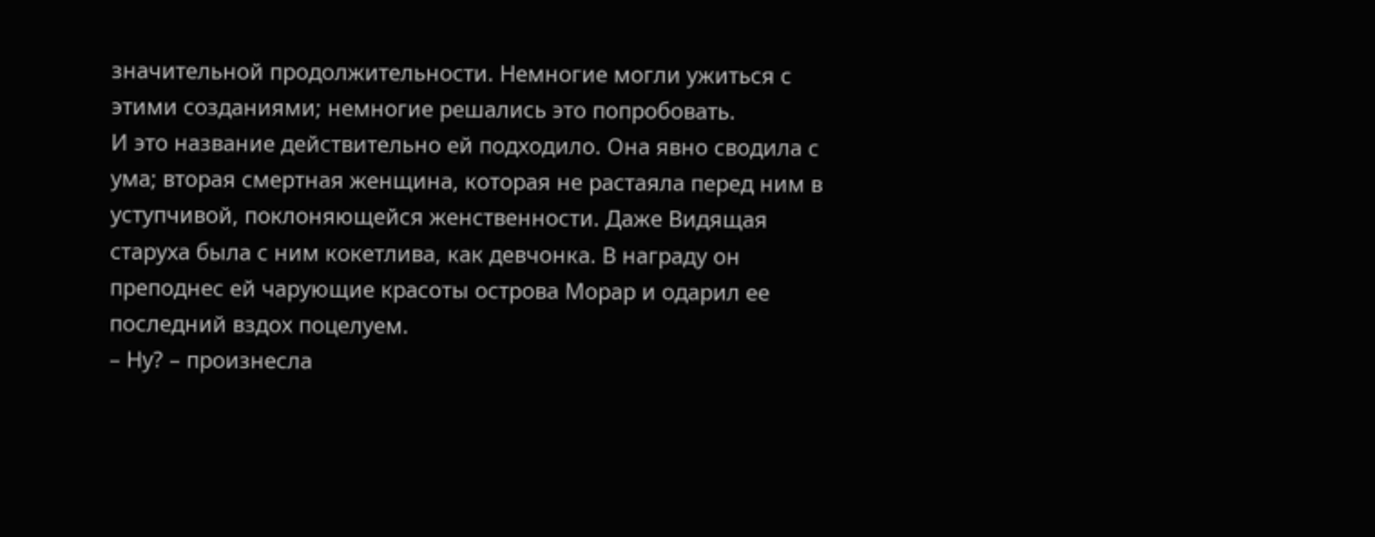значительной продолжительности. Немногие могли ужиться с этими созданиями; немногие решались это попробовать.
И это название действительно ей подходило. Она явно сводила с ума; вторая смертная женщина, которая не растаяла перед ним в уступчивой, поклоняющейся женственности. Даже Видящая старуха была с ним кокетлива, как девчонка. В награду он преподнес ей чарующие красоты острова Морар и одарил ее последний вздох поцелуем.
– Ну? – произнесла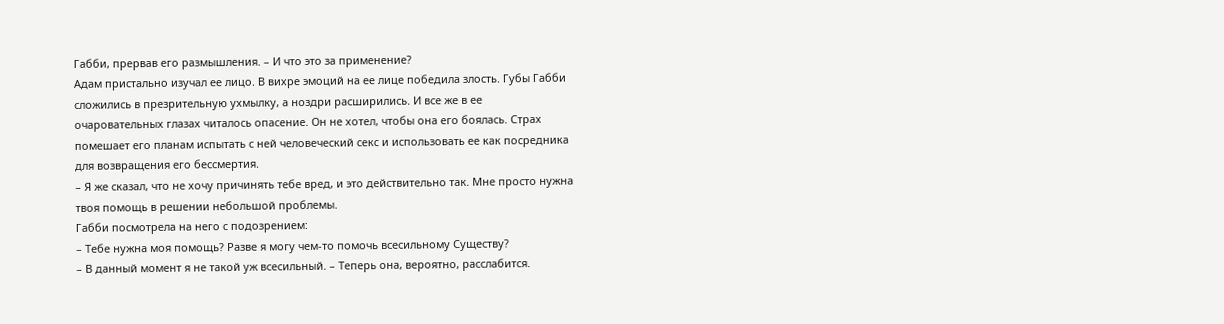Габби, прервав его размышления. – И что это за применение?
Адам пристально изучал ее лицо. В вихре эмоций на ее лице победила злость. Губы Габби сложились в презрительную ухмылку, а ноздри расширились. И все же в ее очаровательных глазах читалось опасение. Он не хотел, чтобы она его боялась. Страх помешает его планам испытать с ней человеческий секс и использовать ее как посредника для возвращения его бессмертия.
– Я же сказал, что не хочу причинять тебе вред, и это действительно так. Мне просто нужна твоя помощь в решении небольшой проблемы.
Габби посмотрела на него с подозрением:
– Тебе нужна моя помощь? Разве я могу чем-то помочь всесильному Существу?
– В данный момент я не такой уж всесильный. – Теперь она, вероятно, расслабится.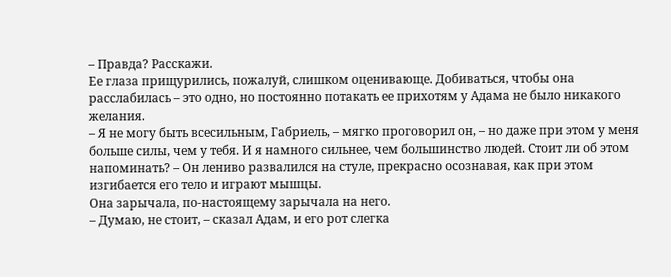– Правда? Расскажи.
Ее глаза прищурились, пожалуй, слишком оценивающе. Добиваться, чтобы она расслабилась – это одно, но постоянно потакать ее прихотям у Адама не было никакого желания.
– Я не могу быть всесильным, Габриель, – мягко проговорил он, – но даже при этом у меня больше силы, чем у тебя. И я намного сильнее, чем большинство людей. Стоит ли об этом напоминать? – Он лениво развалился на стуле, прекрасно осознавая, как при этом изгибается его тело и играют мышцы.
Она зарычала, по-настоящему зарычала на него.
– Думаю, не стоит, – сказал Адам, и его рот слегка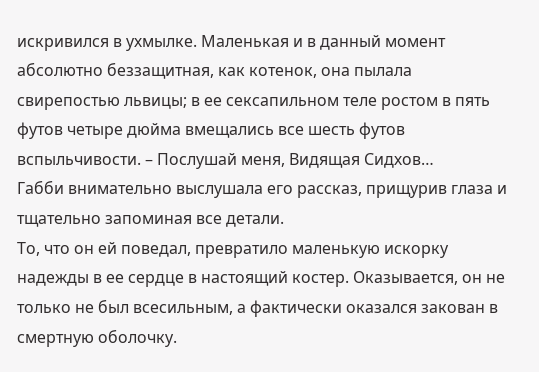искривился в ухмылке. Маленькая и в данный момент абсолютно беззащитная, как котенок, она пылала свирепостью львицы; в ее сексапильном теле ростом в пять футов четыре дюйма вмещались все шесть футов вспыльчивости. – Послушай меня, Видящая Сидхов…
Габби внимательно выслушала его рассказ, прищурив глаза и тщательно запоминая все детали.
То, что он ей поведал, превратило маленькую искорку надежды в ее сердце в настоящий костер. Оказывается, он не только не был всесильным, а фактически оказался закован в смертную оболочку.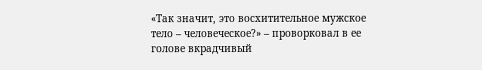«Так значит, это восхитительное мужское тело – человеческое?» – проворковал в ее голове вкрадчивый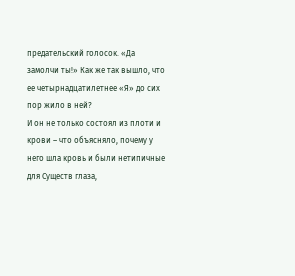предательский голосок. «Да замолчи ты!» Как же так вышло, что ее четырнадцатилетнее «Я» до сих пор жило в ней?
И он не только состоял из плоти и крови – что объясняло, почему у него шла кровь и были нетипичные для Существ глаза,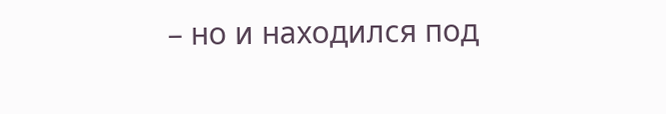– но и находился под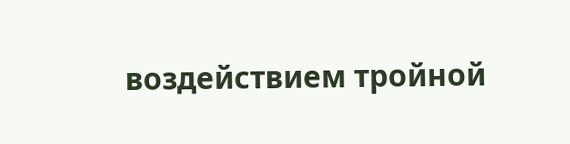воздействием тройной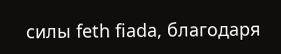силы feth fiada, благодаря